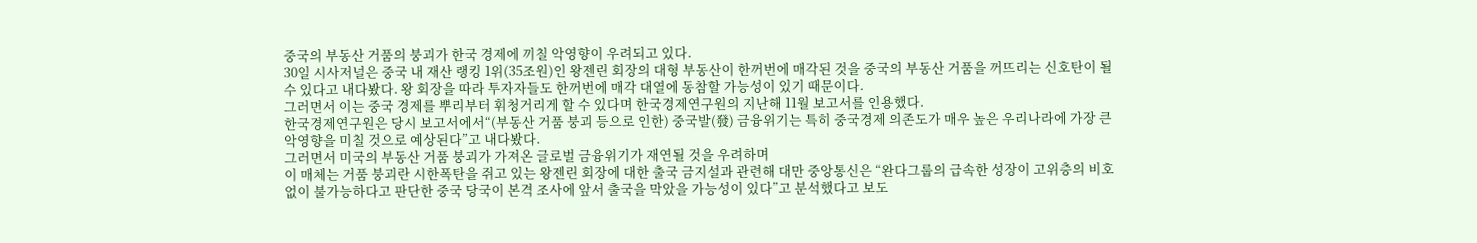중국의 부동산 거품의 붕괴가 한국 경제에 끼칠 악영향이 우려되고 있다.
30일 시사저널은 중국 내 재산 랭킹 1위(35조원)인 왕젠린 회장의 대형 부동산이 한꺼번에 매각된 것을 중국의 부동산 거품을 꺼뜨리는 신호탄이 될 수 있다고 내다봤다. 왕 회장을 따라 투자자들도 한꺼번에 매각 대열에 동참할 가능성이 있기 때문이다.
그러면서 이는 중국 경제를 뿌리부터 휘청거리게 할 수 있다며 한국경제연구원의 지난해 11월 보고서를 인용했다.
한국경제연구원은 당시 보고서에서“(부동산 거품 붕괴 등으로 인한) 중국발(發) 금융위기는 특히 중국경제 의존도가 매우 높은 우리나라에 가장 큰 악영향을 미칠 것으로 예상된다”고 내다봤다.
그러면서 미국의 부동산 거품 붕괴가 가져온 글로벌 금융위기가 재연될 것을 우려하며
이 매체는 거품 붕괴란 시한폭탄을 쥐고 있는 왕젠린 회장에 대한 출국 금지설과 관련해 대만 중앙통신은 “완다그룹의 급속한 성장이 고위층의 비호 없이 불가능하다고 판단한 중국 당국이 본격 조사에 앞서 출국을 막았을 가능성이 있다”고 분석했다고 보도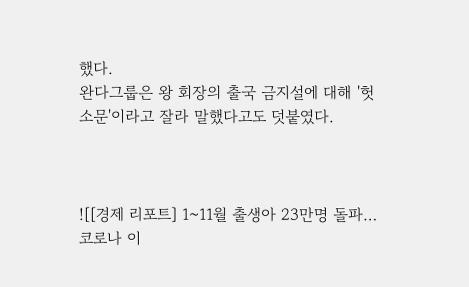했다.
완다그룹은 왕 회장의 출국 금지설에 대해 '헛소문'이라고 잘라 말했다고도 덧붙였다.



![[경제 리포트] 1~11월 출생아 23만명 돌파…코로나 이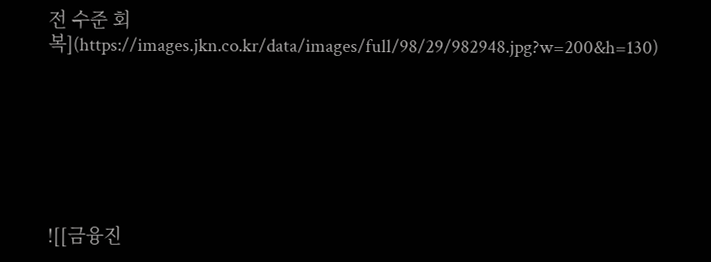전 수준 회복](https://images.jkn.co.kr/data/images/full/98/29/982948.jpg?w=200&h=130)







![[금융진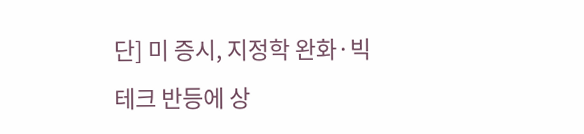단] 미 증시, 지정학 완화·빅테크 반등에 상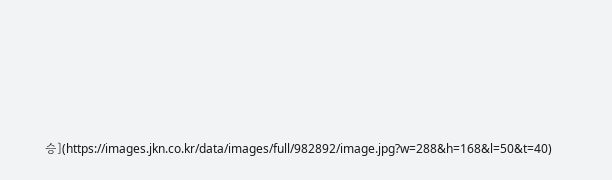승](https://images.jkn.co.kr/data/images/full/982892/image.jpg?w=288&h=168&l=50&t=40)